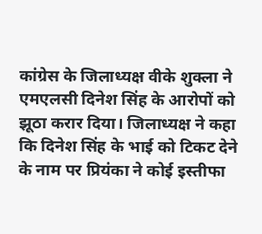कांग्रेस के जिलाध्यक्ष वीके शुक्ला ने एमएलसी दिनेश सिंह के आरोपों को झूठा करार दिया। जिलाध्यक्ष ने कहा कि दिनेश सिंह के भाई को टिकट देने के नाम पर प्रियंका ने कोई इस्तीफा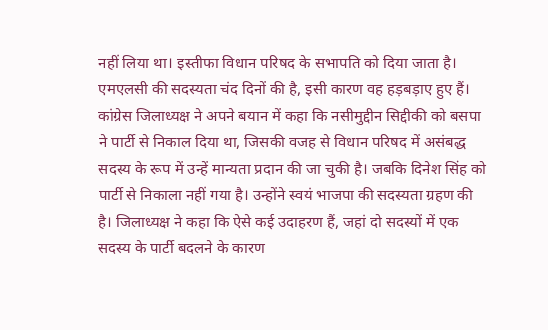नहीं लिया था। इस्तीफा विधान परिषद के सभापति को दिया जाता है। एमएलसी की सदस्यता चंद दिनों की है, इसी कारण वह हड़बड़ाए हुए हैं।
कांग्रेस जिलाध्यक्ष ने अपने बयान में कहा कि नसीमुद्दीन सिद्दीकी को बसपा ने पार्टी से निकाल दिया था, जिसकी वजह से विधान परिषद में असंबद्ध सदस्य के रूप में उन्हें मान्यता प्रदान की जा चुकी है। जबकि दिनेश सिंह को पार्टी से निकाला नहीं गया है। उन्होंने स्वयं भाजपा की सदस्यता ग्रहण की है। जिलाध्यक्ष ने कहा कि ऐसे कई उदाहरण हैं, जहां दो सदस्यों में एक सदस्य के पार्टी बदलने के कारण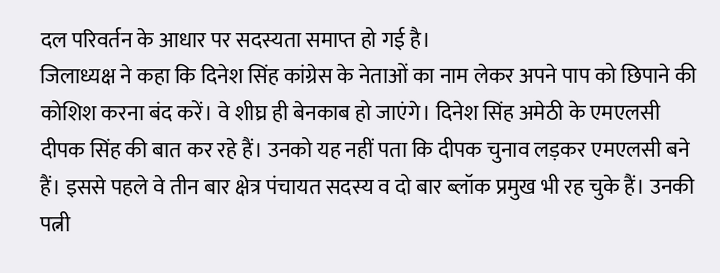दल परिवर्तन के आधार पर सदस्यता समाप्त हो गई है।
जिलाध्यक्ष ने कहा कि दिनेश सिंह कांग्रेस के नेताओं का नाम लेकर अपने पाप को छिपाने की कोशिश करना बंद करें। वे शीघ्र ही बेनकाब हो जाएंगे। दिनेश सिंह अमेठी के एमएलसी दीपक सिंह की बात कर रहे हैं। उनको यह नहीं पता कि दीपक चुनाव लड़कर एमएलसी बने हैं। इससे पहले वे तीन बार क्षेत्र पंचायत सदस्य व दो बार ब्लॉक प्रमुख भी रह चुके हैं। उनकी पत्नी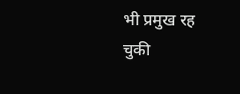भी प्रमुख रह चुकी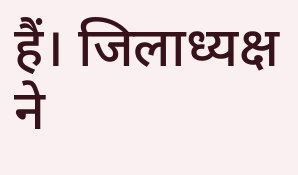हैं। जिलाध्यक्ष ने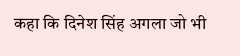कहा कि दिनेश सिंह अगला जो भी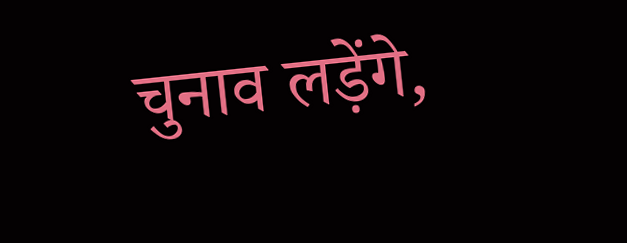चुनाव लड़ेंगे,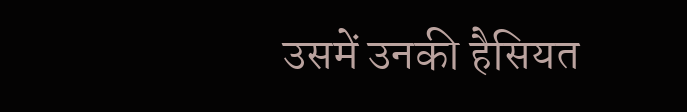उसमें उनकी हैसियत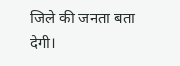जिले की जनता बता देगी।